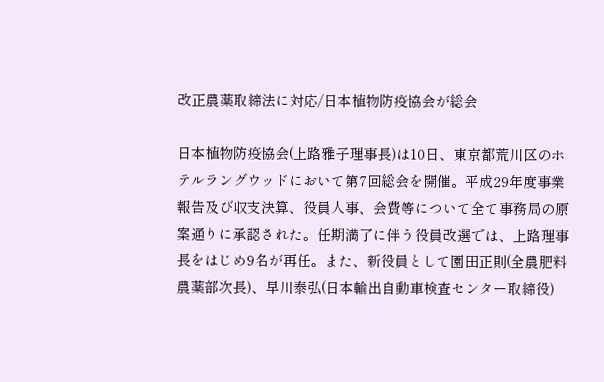改正農薬取締法に対応/日本植物防疫協会が総会

日本植物防疫協会(上路雅子理事長)は10日、東京都荒川区のホテルラングウッドにおいて第7回総会を開催。平成29年度事業報告及び収支決算、役員人事、会費等について全て事務局の原案通りに承認された。任期満了に伴う役員改選では、上路理事長をはじめ9名が再任。また、新役員として園田正則(全農肥料農薬部次長)、早川泰弘(日本輸出自動車検査センター取締役)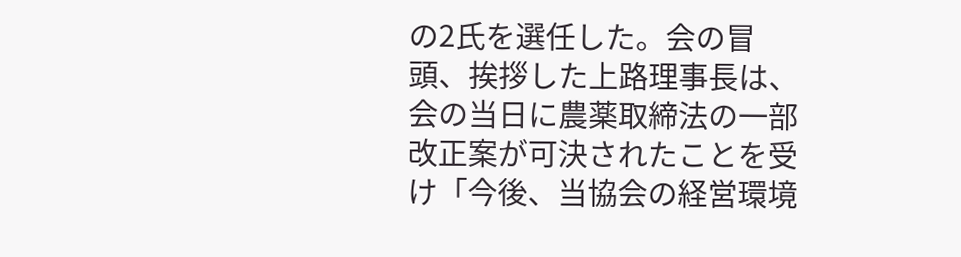の2氏を選任した。会の冒頭、挨拶した上路理事長は、会の当日に農薬取締法の一部改正案が可決されたことを受け「今後、当協会の経営環境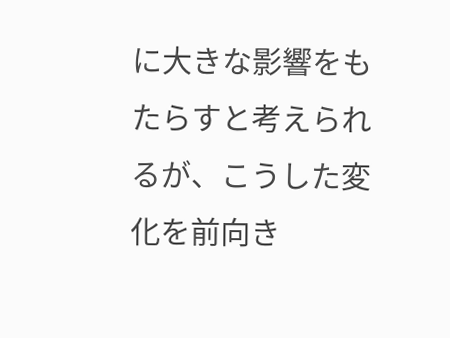に大きな影響をもたらすと考えられるが、こうした変化を前向き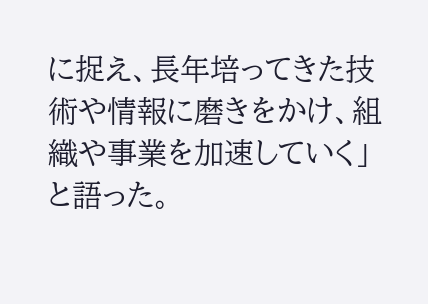に捉え、長年培ってきた技術や情報に磨きをかけ、組織や事業を加速していく」と語った。